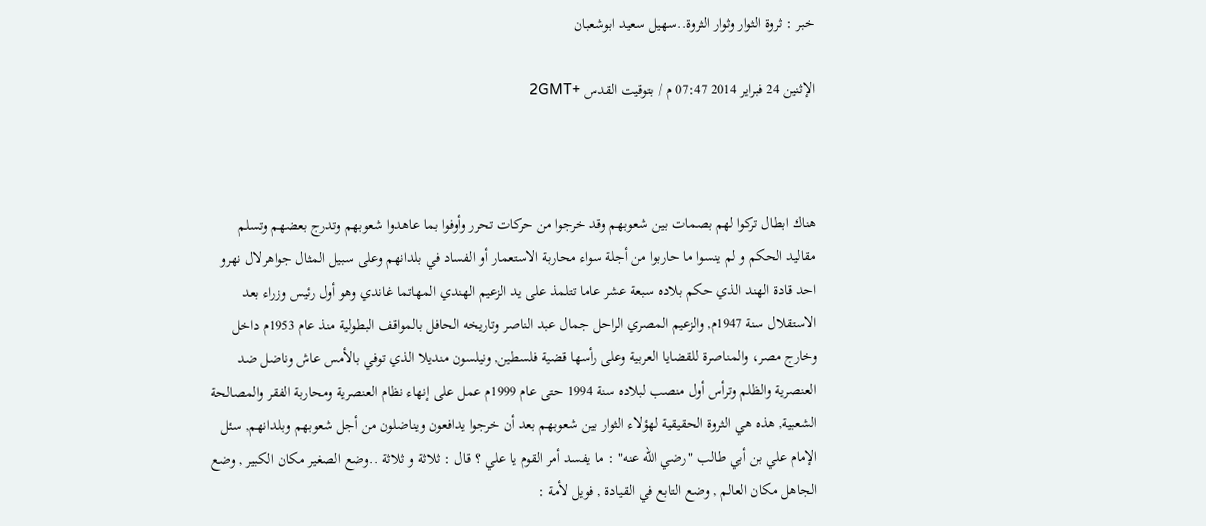خبر : ثروة الثوار وثوار الثروة..سهيل سعيد ابوشعبان

الإثنين 24 فبراير 2014 07:47 م / بتوقيت القدس +2GMT



هناك ابطال تركوا لهم بصمات بين شعوبهم وقد خرجوا من حركات تحرر وأوفوا بما عاهدوا شعوبهم وتدرج بعضهم وتسلم مقاليد الحكم و لم ينسوا ما حاربوا من أجلة سواء محاربة الاستعمار أو الفساد في بلدانهم وعلى سبيل المثال جواهرلال نهرو احد قادة الهند الذي حكم بلاده سبعة عشر عاما تتلمذ على يد الزعيم الهندي المهاتما غاندي وهو أول رئيس وزراء بعد الاستقلال سنة 1947م, والزعيم المصري الراحل جمال عبد الناصر وتاريخه الحافل بالمواقف البطولية منذ عام 1953م داخل وخارج مصر، والمناصرة للقضايا العربية وعلى رأسها قضية فلسطين, ونيلسون منديلا الذي توفي بالأمس عاش وناضل ضد العنصرية والظلم وترأس أول منصب لبلاده سنة 1994 حتى عام 1999م عمل على إنهاء نظام العنصرية ومحاربة الفقر والمصالحة الشعبية, هذه هي الثروة الحقيقية لهؤلاء الثوار بين شعوبهم بعد أن خرجوا يدافعون ويناضلون من أجل شعوبهم وبلدانهم, سئل الإمام علي بن أبي طالب "رضي الله عنه" : ما يفسد أمر القوم يا علي ؟ قال : ثلاثة و ثلاثة ..وضع الصغير مكان الكبير , وضع الجاهل مكان العالم , وضع التابع في القيادة , فويل لأمة :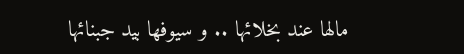مالها عند بخلائها .. و سيوفها بيد جبنائها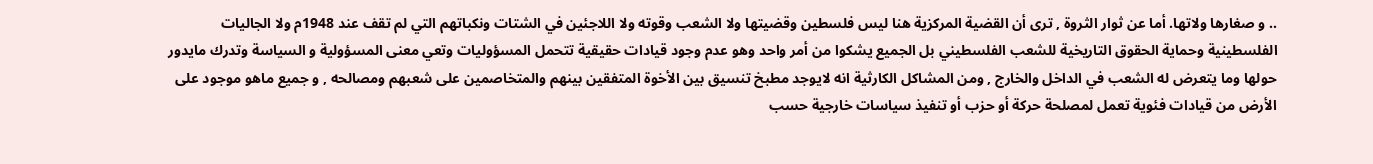.. و صغارها ولاتها. أما عن ثوار الثروة , ترى أن القضية المركزية هنا ليس فلسطين وقضيتها ولا الشعب وقوته ولا اللاجئين في الشتات ونكباتهم التي لم تقف عند 1948م ولا الجاليات الفلسطينية وحماية الحقوق التاريخية للشعب الفلسطيني بل الجميع يشكوا من أمر واحد وهو عدم وجود قيادات حقيقية تتحمل المسؤوليات وتعي معنى المسؤولية و السياسة وتدرك مايدور حولها وما يتعرض له الشعب في الداخل والخارج , ومن المشاكل الكارثية انه لايوجد مطبخ تنسيق بين الأخوة المتفقين بينهم والمتخاصمين على شعبهم ومصالحه , و جميع ماهو موجود على الأرض من قيادات فئوية تعمل لمصلحة حركة أو حزب أو تنفيذ سياسات خارجية حسب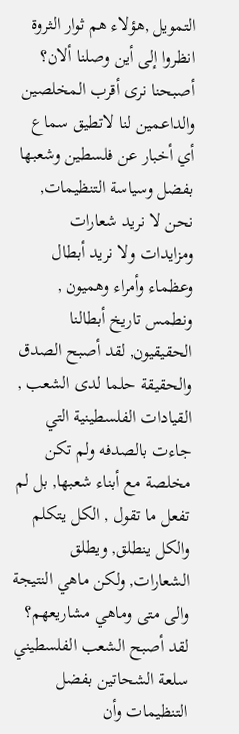التمويل ,هؤلاء هم ثوار الثروة انظروا إلى أين وصلنا ألان؟ أصبحنا نرى أقرب المخلصين والداعمين لنا لاتطيق سماع أي أخبار عن فلسطين وشعبها بفضل وسياسة التنظيمات, نحن لا نريد شعارات ومزايدات ولا نريد أبطال وعظماء وأمراء وهميون , ونطمس تاريخ أبطالنا الحقيقيون, لقد أصبح الصدق والحقيقة حلما لدى الشعب , القيادات الفلسطينية التي جاءت بالصدفه ولم تكن مخلصة مع أبناء شعبها, بل لم تفعل ما تقول , الكل يتكلم والكل ينطلق, ويطلق الشعارات, ولكن ماهي النتيجة والى متى وماهي مشاريعهم؟ لقد أصبح الشعب الفلسطيني سلعة الشحاتين بفضل التنظيمات وأن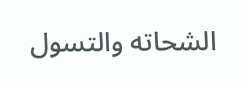الشحاته والتسول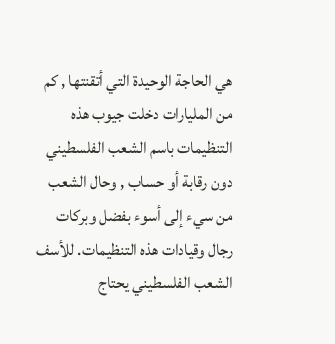هي الحاجة الوحيدة التي أتقنتها , كم من المليارات دخلت جيوب هذه التنظيمات باسم الشعب الفلسطيني دون رقابة أو حساب , وحال الشعب من سيء إلى أسوء بفضل وبركات رجال وقيادات هذه التنظيمات. للأسف الشعب الفلسطيني يحتاج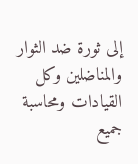إلى ثورة ضد الثوار والمناضلين وكل القيادات ومحاسبة جميع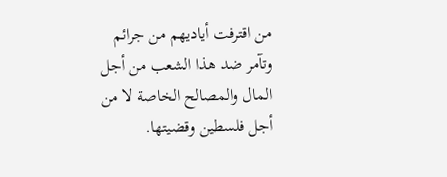من اقترفت أياديهم من جرائم وتآمر ضد هذا الشعب من أجل المال والمصالح الخاصة لا من أجل فلسطين وقضيتها.